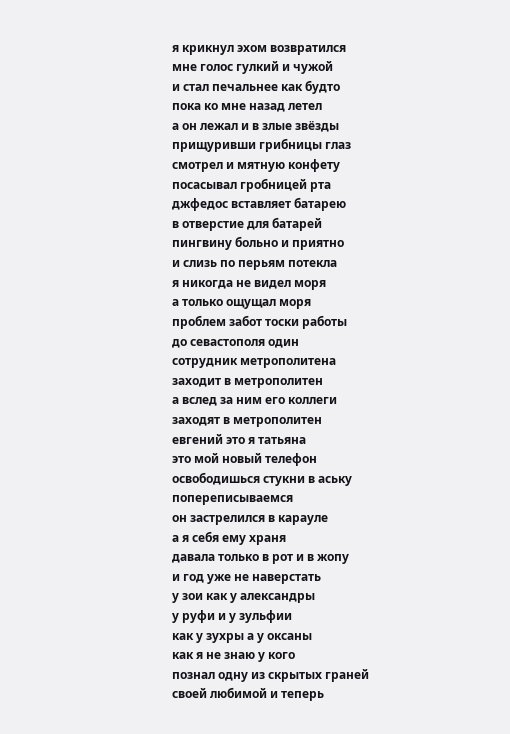я крикнул эхом возвратился
мне голос гулкий и чужой
и стал печальнее как будто
пока ко мне назад летел
а он лежал и в злые звёзды
прищуривши грибницы глаз
смотрел и мятную конфету
посасывал гробницей рта
джфедос вставляет батарею
в отверстие для батарей
пингвину больно и приятно
и слизь по перьям потекла
я никогда не видел моря
а только ощущал моря
проблем забот тоски работы
до севастополя один
сотрудник метрополитена
заходит в метрополитен
а вслед за ним его коллеги
заходят в метрополитен
евгений это я татьяна
это мой новый телефон
освободишься стукни в аську
попереписываемся
он застрелился в карауле
а я себя ему храня
давала только в рот и в жопу
и год уже не наверстать
у зои как у александры
у руфи и у зульфии
как у зухры а у оксаны
как я не знаю у кого
познал одну из скрытых граней
своей любимой и теперь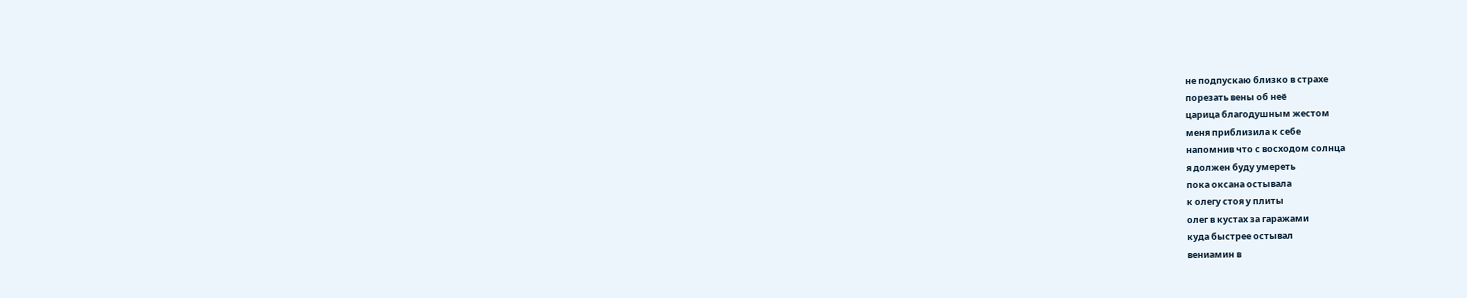не подпускаю близко в страхе
порезать вены об неё
царица благодушным жестом
меня приблизила к себе
напомнив что с восходом солнца
я должен буду умереть
пока оксана остывала
к олегу стоя у плиты
олег в кустах за гаражами
куда быстрее остывал
вениамин в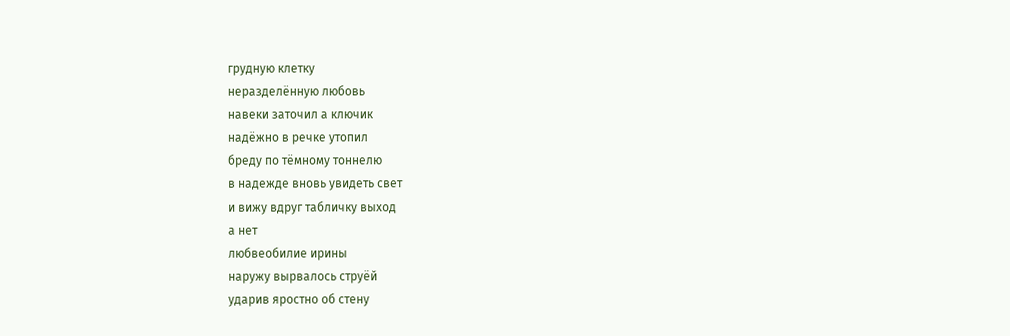грудную клетку
неразделённую любовь
навеки заточил а ключик
надёжно в речке утопил
бреду по тёмному тоннелю
в надежде вновь увидеть свет
и вижу вдруг табличку выход
а нет
любвеобилие ирины
наружу вырвалось струёй
ударив яростно об стену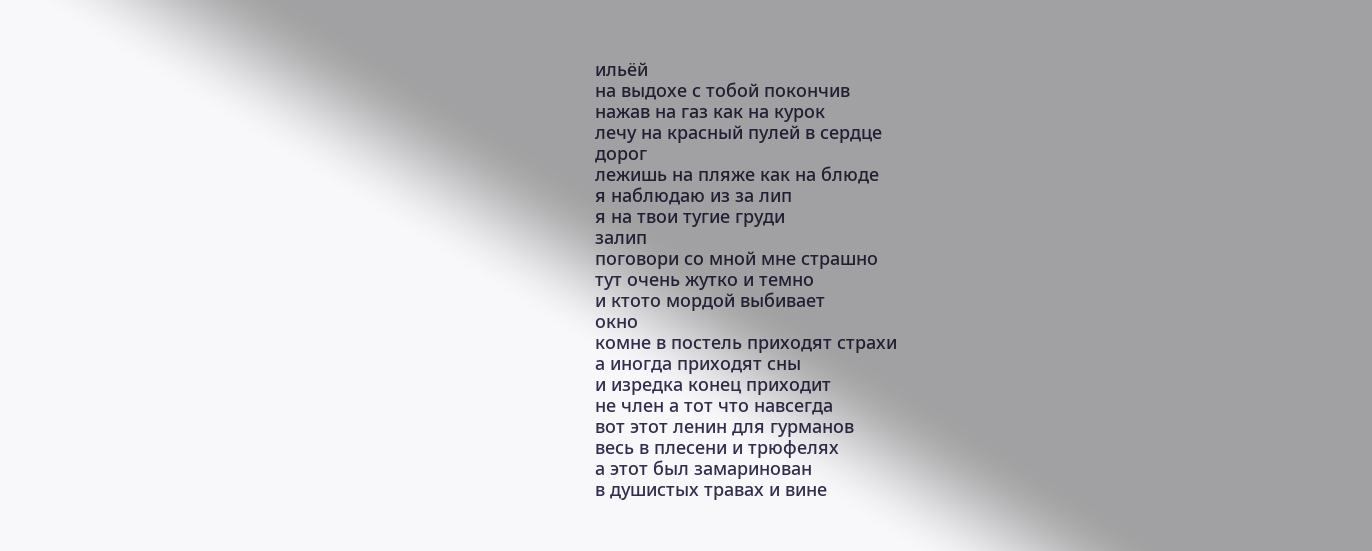ильёй
на выдохе с тобой покончив
нажав на газ как на курок
лечу на красный пулей в сердце
дорог
лежишь на пляже как на блюде
я наблюдаю из за лип
я на твои тугие груди
залип
поговори со мной мне страшно
тут очень жутко и темно
и ктото мордой выбивает
окно
комне в постель приходят страхи
а иногда приходят сны
и изредка конец приходит
не член а тот что навсегда
вот этот ленин для гурманов
весь в плесени и трюфелях
а этот был замаринован
в душистых травах и вине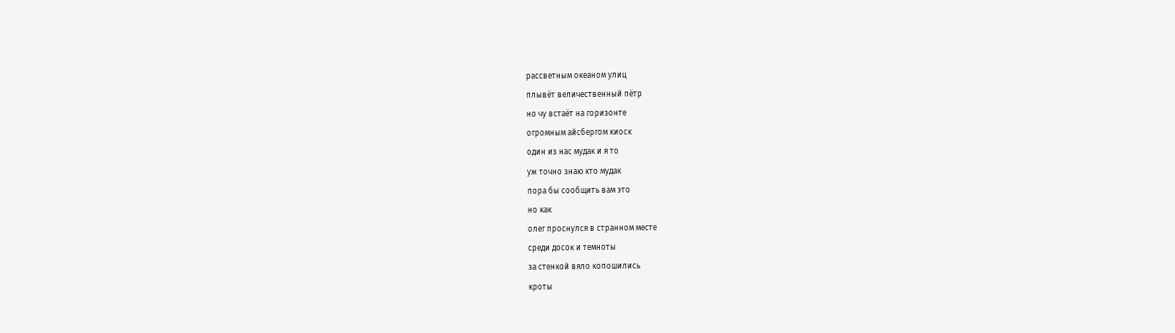рассветным океаном улиц
плывёт величественный пётр
но чу встаёт на горизонте
огромным айсбергом киоск
один из нас мудак и я то
уж точно знаю кто мудак
пора бы сообщить вам это
но как
олег проснулся в странном месте
среди досок и темноты
за стенкой вяло копошились
кроты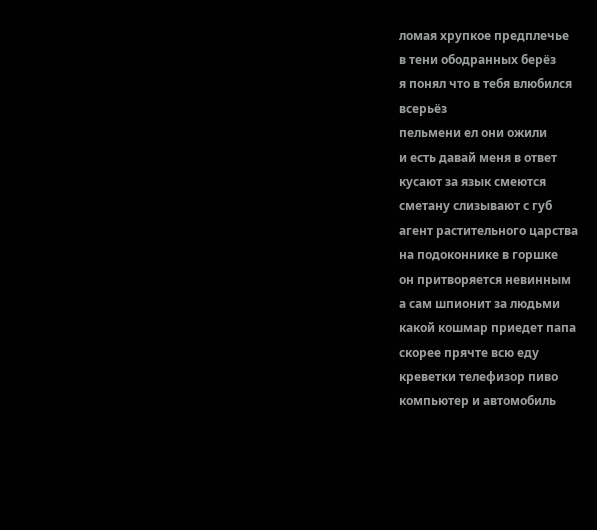ломая хрупкое предплечье
в тени ободранных берёз
я понял что в тебя влюбился
всерьёз
пельмени ел они ожили
и есть давай меня в ответ
кусают за язык смеются
сметану слизывают с губ
агент растительного царства
на подоконнике в горшке
он притворяется невинным
а сам шпионит за людьми
какой кошмар приедет папа
скорее прячте всю еду
креветки телефизор пиво
компьютер и автомобиль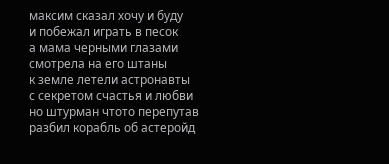максим сказал хочу и буду
и побежал играть в песок
а мама черными глазами
смотрела на его штаны
к земле летели астронавты
с секретом счастья и любви
но штурман чтото перепутав
разбил корабль об астеройд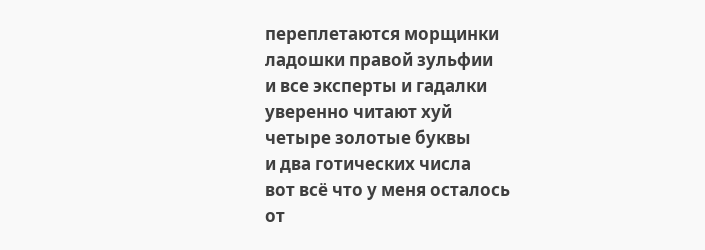переплетаются морщинки
ладошки правой зульфии
и все эксперты и гадалки
уверенно читают хуй
четыре золотые буквы
и два готических числа
вот всё что у меня осталось
от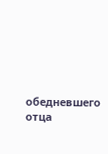обедневшего отца